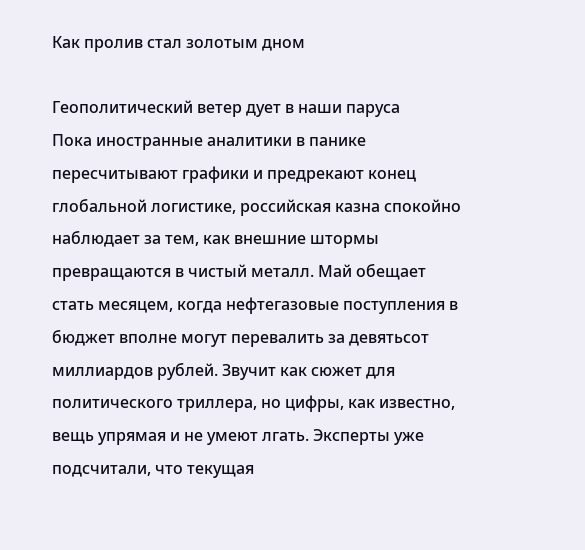Как пролив стал золотым дном

Геополитический ветер дует в наши паруса
Пока иностранные аналитики в панике пересчитывают графики и предрекают конец глобальной логистике, российская казна спокойно наблюдает за тем, как внешние штормы превращаются в чистый металл. Май обещает стать месяцем, когда нефтегазовые поступления в бюджет вполне могут перевалить за девятьсот миллиардов рублей. Звучит как сюжет для политического триллера, но цифры, как известно, вещь упрямая и не умеют лгать. Эксперты уже подсчитали, что текущая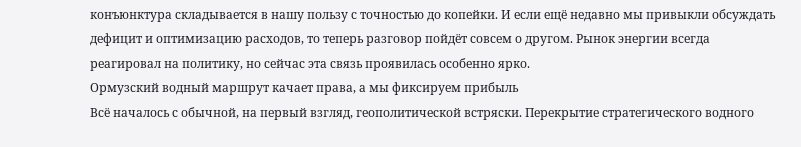конъюнктура складывается в нашу пользу с точностью до копейки. И если ещё недавно мы привыкли обсуждать дефицит и оптимизацию расходов, то теперь разговор пойдёт совсем о другом. Рынок энергии всегда реагировал на политику, но сейчас эта связь проявилась особенно ярко.
Ормузский водный маршрут качает права, а мы фиксируем прибыль
Всё началось с обычной, на первый взгляд, геополитической встряски. Перекрытие стратегического водного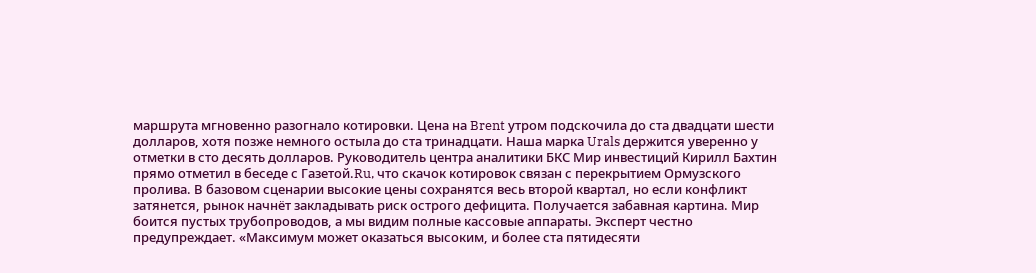маршрута мгновенно разогнало котировки. Цена на Brent утром подскочила до ста двадцати шести долларов, хотя позже немного остыла до ста тринадцати. Наша марка Urals держится уверенно у отметки в сто десять долларов. Руководитель центра аналитики БКС Мир инвестиций Кирилл Бахтин прямо отметил в беседе с Газетой.Ru, что скачок котировок связан с перекрытием Ормузского пролива. В базовом сценарии высокие цены сохранятся весь второй квартал, но если конфликт затянется, рынок начнёт закладывать риск острого дефицита. Получается забавная картина. Мир боится пустых трубопроводов, а мы видим полные кассовые аппараты. Эксперт честно предупреждает. «Максимум может оказаться высоким, и более ста пятидесяти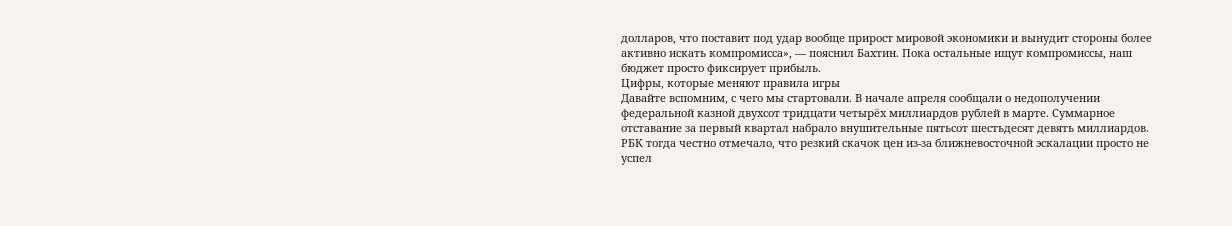долларов, что поставит под удар вообще прирост мировой экономики и вынудит стороны более активно искать компромисса», — пояснил Бахтин. Пока остальные ищут компромиссы, наш бюджет просто фиксирует прибыль.
Цифры, которые меняют правила игры
Давайте вспомним, с чего мы стартовали. В начале апреля сообщали о недополучении федеральной казной двухсот тридцати четырёх миллиардов рублей в марте. Суммарное отставание за первый квартал набрало внушительные пятьсот шестьдесят девять миллиардов. РБК тогда честно отмечало, что резкий скачок цен из-за ближневосточной эскалации просто не успел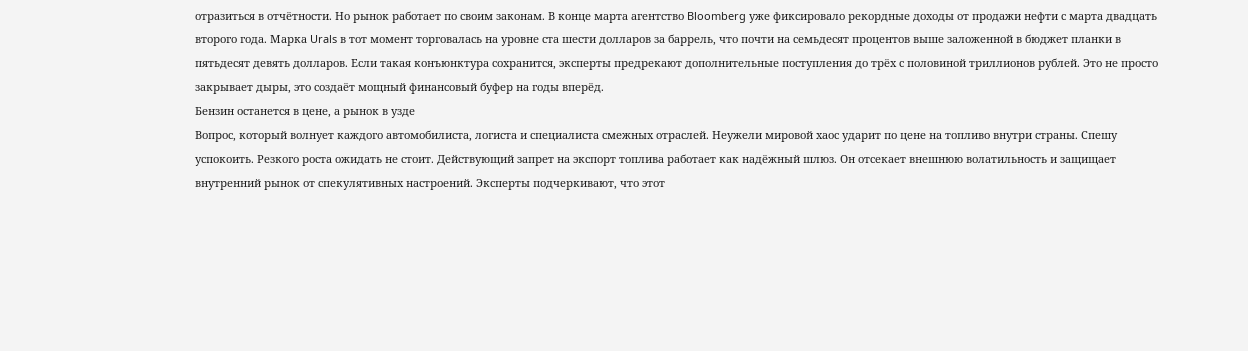отразиться в отчётности. Но рынок работает по своим законам. В конце марта агентство Bloomberg уже фиксировало рекордные доходы от продажи нефти с марта двадцать второго года. Марка Urals в тот момент торговалась на уровне ста шести долларов за баррель, что почти на семьдесят процентов выше заложенной в бюджет планки в пятьдесят девять долларов. Если такая конъюнктура сохранится, эксперты предрекают дополнительные поступления до трёх с половиной триллионов рублей. Это не просто закрывает дыры, это создаёт мощный финансовый буфер на годы вперёд.
Бензин останется в цене, а рынок в узде
Вопрос, который волнует каждого автомобилиста, логиста и специалиста смежных отраслей. Неужели мировой хаос ударит по цене на топливо внутри страны. Спешу успокоить. Резкого роста ожидать не стоит. Действующий запрет на экспорт топлива работает как надёжный шлюз. Он отсекает внешнюю волатильность и защищает внутренний рынок от спекулятивных настроений. Эксперты подчеркивают, что этот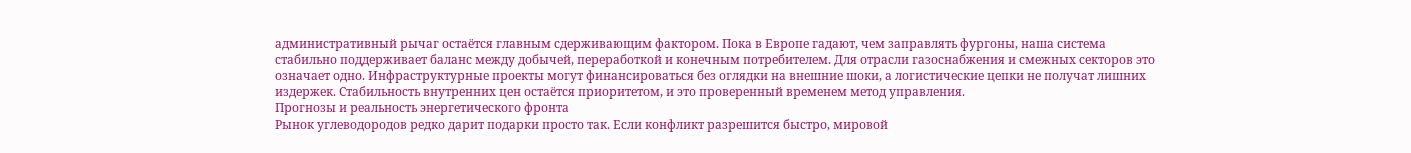административный рычаг остаётся главным сдерживающим фактором. Пока в Европе гадают, чем заправлять фургоны, наша система стабильно поддерживает баланс между добычей, переработкой и конечным потребителем. Для отрасли газоснабжения и смежных секторов это означает одно. Инфраструктурные проекты могут финансироваться без оглядки на внешние шоки, а логистические цепки не получат лишних издержек. Стабильность внутренних цен остаётся приоритетом, и это проверенный временем метод управления.
Прогнозы и реальность энергетического фронта
Рынок углеводородов редко дарит подарки просто так. Если конфликт разрешится быстро, мировой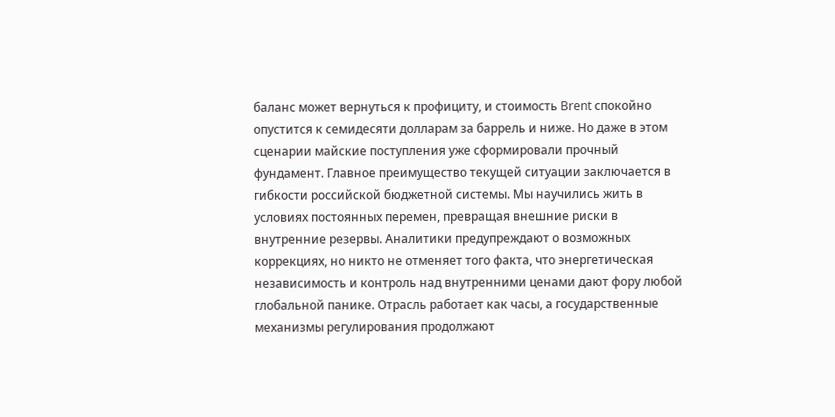баланс может вернуться к профициту, и стоимость Brent спокойно опустится к семидесяти долларам за баррель и ниже. Но даже в этом сценарии майские поступления уже сформировали прочный фундамент. Главное преимущество текущей ситуации заключается в гибкости российской бюджетной системы. Мы научились жить в условиях постоянных перемен, превращая внешние риски в внутренние резервы. Аналитики предупреждают о возможных коррекциях, но никто не отменяет того факта, что энергетическая независимость и контроль над внутренними ценами дают фору любой глобальной панике. Отрасль работает как часы, а государственные механизмы регулирования продолжают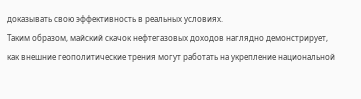доказывать свою эффективность в реальных условиях.
Таким образом, майский скачок нефтегазовых доходов наглядно демонстрирует, как внешние геополитические трения могут работать на укрепление национальной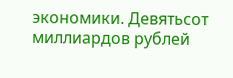экономики. Девятьсот миллиардов рублей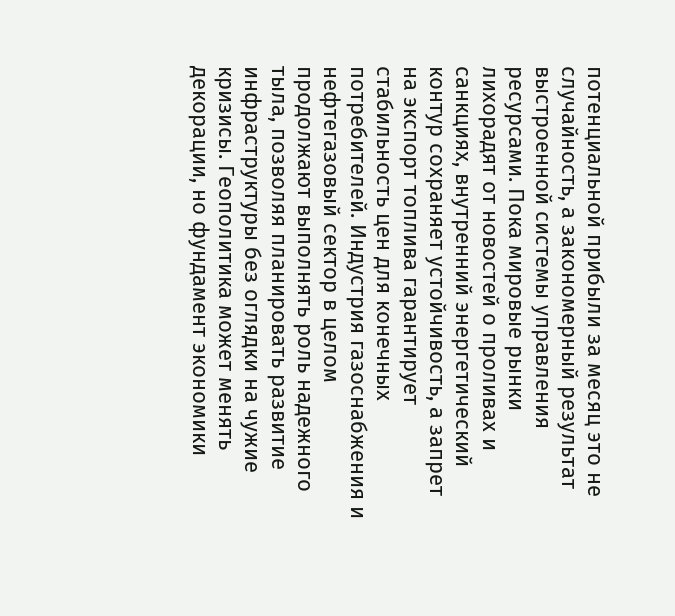потенциальной прибыли за месяц это не случайность, а закономерный результат выстроенной системы управления ресурсами. Пока мировые рынки лихорадят от новостей о проливах и санкциях, внутренний энергетический контур сохраняет устойчивость, а запрет на экспорт топлива гарантирует стабильность цен для конечных потребителей. Индустрия газоснабжения и нефтегазовый сектор в целом продолжают выполнять роль надежного тыла, позволяя планировать развитие инфраструктуры без оглядки на чужие кризисы. Геополитика может менять декорации, но фундамент экономики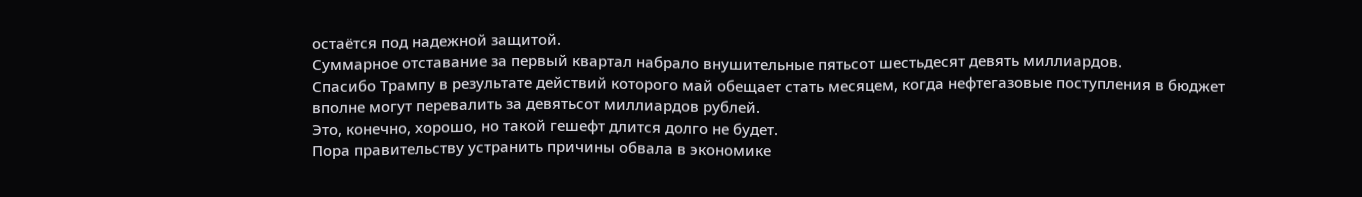остаётся под надежной защитой.
Суммарное отставание за первый квартал набрало внушительные пятьсот шестьдесят девять миллиардов.
Спасибо Трампу в результате действий которого май обещает стать месяцем, когда нефтегазовые поступления в бюджет вполне могут перевалить за девятьсот миллиардов рублей.
Это, конечно, хорошо, но такой гешефт длится долго не будет.
Пора правительству устранить причины обвала в экономике